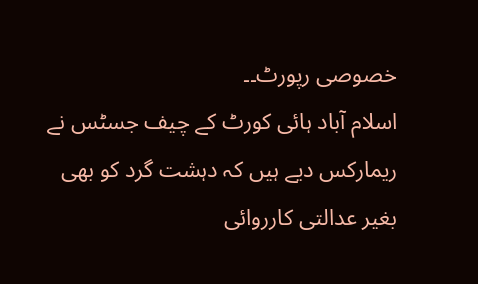خصوصی رپورٹ۔۔
اسلام آباد ہائی کورٹ کے چیف جسٹس نے ریمارکس دیے ہیں کہ دہشت گرد کو بھی بغیر عدالتی کارروائی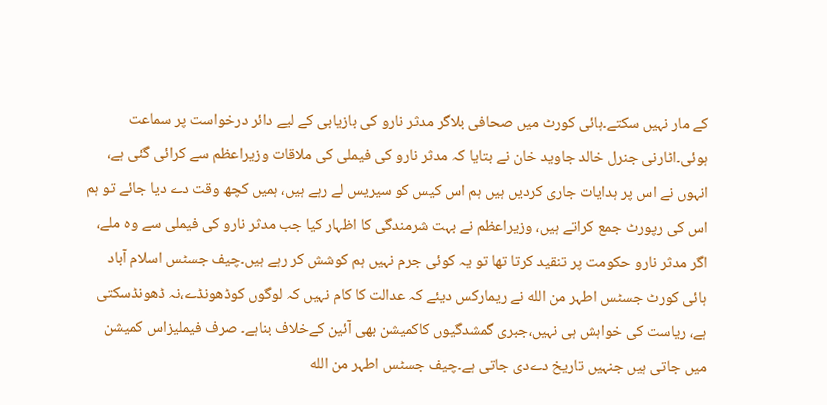کے مار نہیں سکتے۔ہائی کورٹ میں صحافی بلاگر مدثر نارو کی بازیابی کے لیے دائر درخواست پر سماعت ہوئی۔اٹارنی جنرل خالد جاوید خان نے بتایا کہ مدثر نارو کی فیملی کی ملاقات وزیراعظم سے کرائی گئی ہے، انہوں نے اس پر ہدایات جاری کردیں ہیں ہم اس کیس کو سیریس لے رہے ہیں، ہمیں کچھ وقت دے دیا جائے تو ہم اس کی رپورٹ جمع کراتے ہیں، وزیراعظم نے بہت شرمندگی کا اظہار کیا جب مدثر نارو کی فیملی سے وہ ملے، اگر مدثر نارو حکومت پر تنقید کرتا تھا تو یہ کوئی جرم نہیں ہم کوشش کر رہے ہیں۔چیف جسٹس اسلام آباد ہائی کورٹ جسٹس اطہر من الله نے ریمارکس دیئے کہ عدالت کا کام نہیں کہ لوگوں کوڈھونڈے،نہ ڈھونڈسکتی ہے، ریاست کی خواہش ہی نہیں،جبری گمشدگیوں کاکمیشن بھی آئین کےخلاف بناہے۔ صرف فیملیزاس کمیشن میں جاتی ہیں جنہیں تاریخ دےدی جاتی ہے۔چیف جسٹس اطہر من الله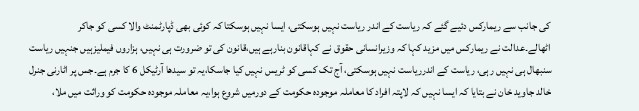کی جانب سے ریمارکس دئیے گئے کہ ریاست کے اندر ریاست نہیں ہوسکتی، ایسا نہیں ہوسکتا کہ کوئی بھی ڈپارٹمنٹ والا کسی کو جاکر اٹھالے۔عدالت نے ریمارکس میں مزید کہا کہ وزیرانسانی حقوق نے کہاقانون بنارہے ہیں،قانون کی تو ضرورت ہی نہیں، ہزاروں فیملیزہیں جنہیں ریاست سنبھال ہی نہیں رہی، ریاست کے اندرریاست نہیں ہوسکتی، آج تک کسی کو ٹریس نہیں کیا جاسکا،یہ تو سیدھا آرٹیکل 6 کا جرم ہے۔جس پر اٹارنی جنرل خالد جاوید خان نے بتایا کہ ایسا نہیں کہ لاپتہ افراد کا معاملہ موجودہ حکومت کے دورمیں شروع ہوا،یہ معاملہ موجودہ حکومت کو وراثت میں ملا،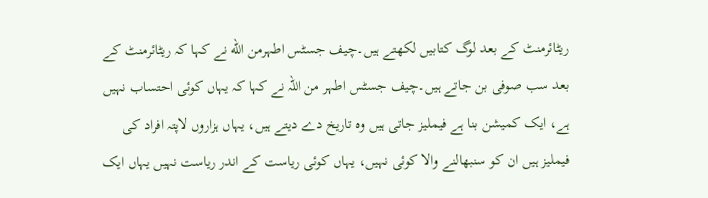ریٹائرمنٹ کے بعد لوگ کتابیں لکھتے ہیں۔چیف جسٹس اطہرمن الله نے کہا کہ ریٹائرمنٹ کے بعد سب صوفی بن جاتے ہیں۔چیف جسٹس اطہر من اللہ نے کہا کہ یہاں کوئی احتساب نہیں ہے، ایک کمیشن بنا ہے فیملیز جاتی ہیں وہ تاریخ دے دیتے ہیں، یہاں ہزاروں لاپتہ افراد کی فیملیز ہیں ان کو سنبھالنے والا کوئی نہیں، یہاں کوئی ریاست کے اندر ریاست نہیں یہاں ایک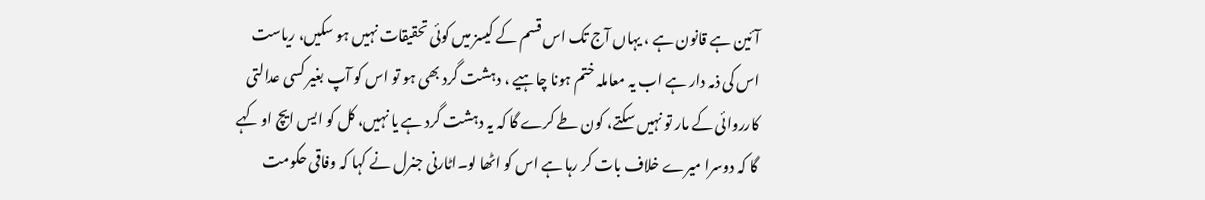آئین ہے قانون ہے ، یہاں آج تک اس قسم کے کیسز میں کوئی تحقیقات نہیں ہو سکیں، ریاست اس کی ذمہ دار ہے اب یہ معاملہ ختم ہونا چاہیے ، دہشت گرد بھی ہو تو اس کو آپ بغیر کسی عدالتی کارروائی کے مار تو نہیں سکتے، کون طے کرے گا کہ یہ دہشت گرد ہے یا نہیں، کل کو ایس ایچ او کہے گا کہ دوسرا میرے خلاف بات کر رہا ہے اس کو اٹھا لو۔اٹارنی جنرل نے کہا کہ وفاقی حکومت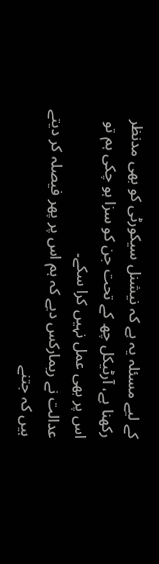کے لیے مسئلہ یہ ہے کہ نیشنل سیکورٹی کو بھی مدنظر رکھنا ہے، آرٹیکل چھ کے تحت جن کو سزا ہو چکی ہم تو اس پر بھی عمل نہیں کرا سکے۔
عدالت نے ریمارکس دیے کہ ہم اس پر پھر فیصلہ کر دیتے ہیں کہ جتنے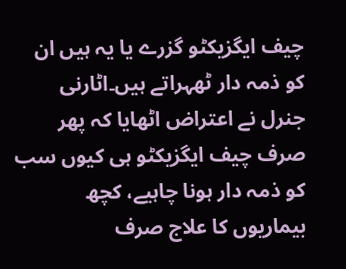چیف ایگزیکٹو گزرے یا یہ ہیں ان کو ذمہ دار ٹھہراتے ہیں۔اٹارنی جنرل نے اعتراض اٹھایا کہ پھر صرف چیف ایگزیکٹو ہی کیوں سب کو ذمہ دار ہونا چاہیے، کچھ بیماریوں کا علاج صرف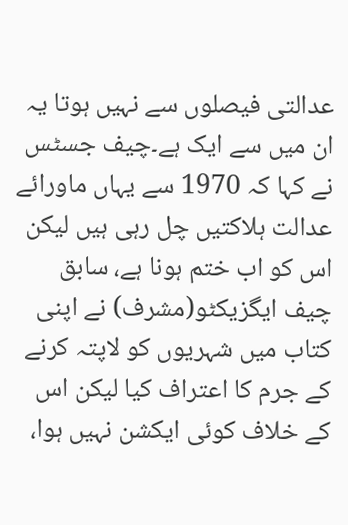عدالتی فیصلوں سے نہیں ہوتا یہ ان میں سے ایک ہے۔چیف جسٹس نے کہا کہ 1970 سے یہاں ماورائے عدالت ہلاکتیں چل رہی ہیں لیکن اس کو اب ختم ہونا ہے، سابق چیف ایگزیکٹو(مشرف) نے اپنی کتاب میں شہریوں کو لاپتہ کرنے کے جرم کا اعتراف کیا لیکن اس کے خلاف کوئی ایکشن نہیں ہوا،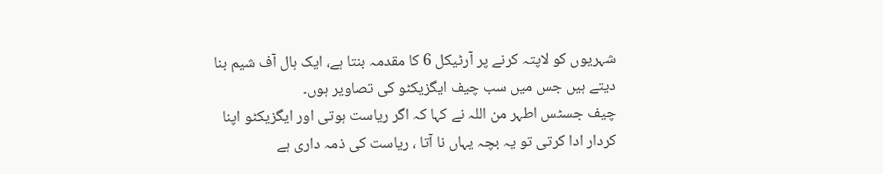شہریوں کو لاپتہ کرنے پر آرٹیکل 6 کا مقدمہ بنتا ہے، ایک ہال آف شیم بنا دیتے ہیں جس میں سب چیف ایگزیکٹو کی تصاویر ہوں۔
چیف جسٹس اطہر من اللہ نے کہا کہ اگر ریاست ہوتی اور ایگزیکٹو اپنا کردار ادا کرتی تو یہ بچہ یہاں نا آتا ، ریاست کی ذمہ داری ہے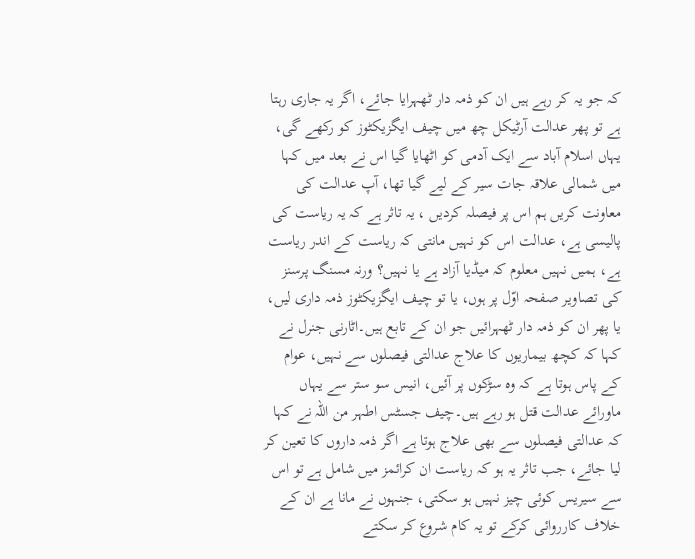کہ جو یہ کر رہے ہیں ان کو ذمہ دار ٹھہرایا جائے، اگر یہ جاری رہتا ہے تو پھر عدالت آرٹیکل چھ میں چیف ایگزیکٹوز کو رکھے گی، یہاں اسلام آباد سے ایک آدمی کو اٹھایا گیا اس نے بعد میں کہا میں شمالی علاقہ جات سیر کے لیے گیا تھا، آپ عدالت کی معاونت کریں ہم اس پر فیصلہ کردیں ، یہ تاثر ہے کہ یہ ریاست کی پالیسی ہے، عدالت اس کو نہیں مانتی کہ ریاست کے اندر ریاست ہے، ہمیں نہیں معلوم کہ میڈیا آزاد ہے یا نہیں؟ ورنہ مسنگ پرسنز کی تصاویر صفحہ اوّل پر ہوں، یا تو چیف ایگزیکٹوز ذمہ داری لیں، یا پھر ان کو ذمہ دار ٹھہرائیں جو ان کے تابع ہیں۔اٹارنی جنرل نے کہا کہ کچھ بیماریوں کا علاج عدالتی فیصلوں سے نہیں، عوام کے پاس ہوتا ہے کہ وہ سڑکوں پر آئیں، انیس سو ستر سے یہاں ماورائے عدالت قتل ہو رہے ہیں۔چیف جسٹس اطہر من اللہ نے کہا کہ عدالتی فیصلوں سے بھی علاج ہوتا ہے اگر ذمہ داروں کا تعین کر لیا جائے، جب تاثر یہ ہو کہ ریاست ان کرائمز میں شامل ہے تو اس سے سیریس کوئی چیز نہیں ہو سکتی، جنہوں نے مانا ہے ان کے خلاف کارروائی کرکے تو یہ کام شروع کر سکتے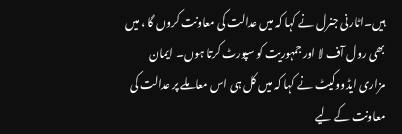ہیں۔اٹارنی جنرل نے کہا کہ میں عدالت کی معاونت کروں گا ، میں بھی رول آف لا اور جمہوریت کو سپورٹ کرتا ہوں۔ ایمان مزاری ایڈووکیٹ نے کہا کہ میں کل ہی اس معاملے پر عدالت کی معاونت کے لیے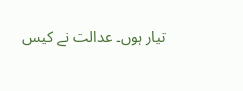تیار ہوں۔ عدالت نے کیس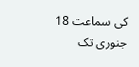کی سماعت 18 جنوری تک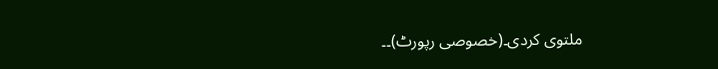ملتوی کردی۔(خصوصی رپورٹ)۔۔